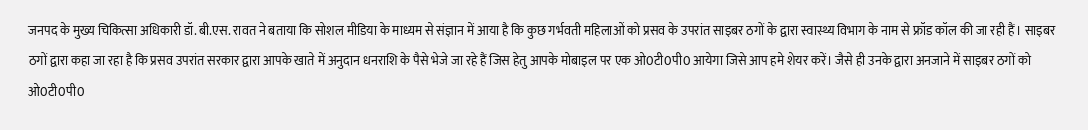जनपद के मुख्य चिकित्सा अधिकारी डॉ. बी.एस. रावत ने बताया कि सोशल मीडिया के माध्यम से संज्ञान में आया है कि कुछ गर्भवती महिलाओं को प्रसव के उपरांत साइबर ठगों के द्वारा स्वास्थ्य विभाग के नाम से फ्रॉड कॉल की जा रही हैं। साइबर ठगों द्वारा कहा जा रहा है कि प्रसव उपरांत सरकार द्वारा आपके खाते में अनुदान धनराशि के पैसे भेजे जा रहे हैं जिस हेतु आपके मोबाइल पर एक ओ0टी0पी0 आयेगा जिसे आप हमे शेयर करें। जैसे ही उनके द्वारा अनजाने में साइबर ठगों को ओ0टी0पी0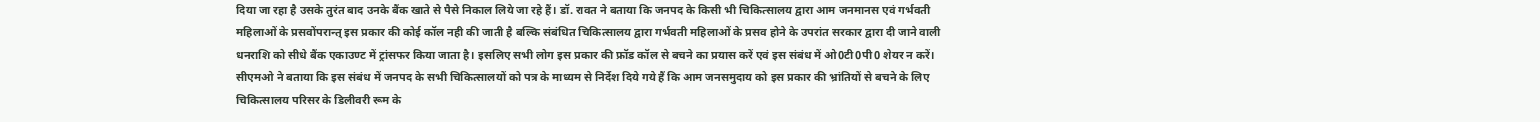दिया जा रहा है उसके तुरंत बाद उनके बैंक खाते से पैसे निकाल लिये जा रहे हैं। डॉ. रावत ने बताया कि जनपद के किसी भी चिकित्सालय द्वारा आम जनमानस एवं गर्भवती महिलाओं के प्रसवोंपरान्त् इस प्रकार की कोई कॉल नही की जाती है बल्कि संबंधित चिकित्सालय द्वारा गर्भवती महिलाओं के प्रसव होने के उपरांत सरकार द्वारा दी जाने वाली धनराशि को सीधे बैंक एकाउण्ट में ट्रांसफर किया जाता है। इसलिए सभी लोग इस प्रकार की फ्रॉड कॉल से बचने का प्रयास करें एवं इस संबंध में ओ0टी0पी0 शेयर न करें। सीएमओ ने बताया कि इस संबंध में जनपद के सभी चिकित्सालयों को पत्र के माध्यम से निर्देश दिये गये हैं कि आम जनसमुदाय को इस प्रकार की भ्रांतियों से बचने के लिए चिकित्सालय परिसर के डिलीवरी रूम के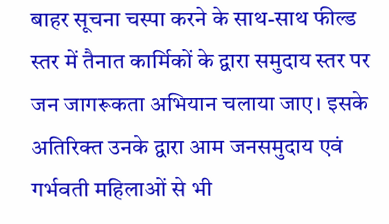बाहर सूचना चस्पा करने के साथ-साथ फील्ड स्तर में तैनात कार्मिकों के द्वारा समुदाय स्तर पर जन जागरूकता अभियान चलाया जाए। इसके अतिरिक्त उनके द्वारा आम जनसमुदाय एवं गर्भवती महिलाओं से भी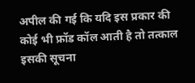अपील की गई कि यदि इस प्रकार की कोई भी फ्रॉड कॉल आती है तो तत्काल इसकी सूचना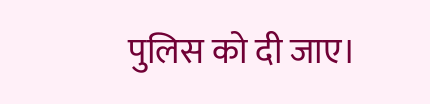पुलिस को दी जाए।